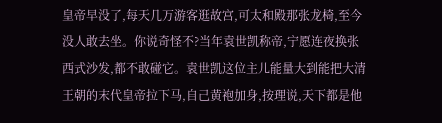皇帝早没了,每天几万游客逛故宫,可太和殿那张龙椅,至今没人敢去坐。你说奇怪不?当年袁世凯称帝,宁愿连夜换张西式沙发,都不敢碰它。袁世凯这位主儿能量大到能把大清王朝的末代皇帝拉下马,自己黄袍加身,按理说,天下都是他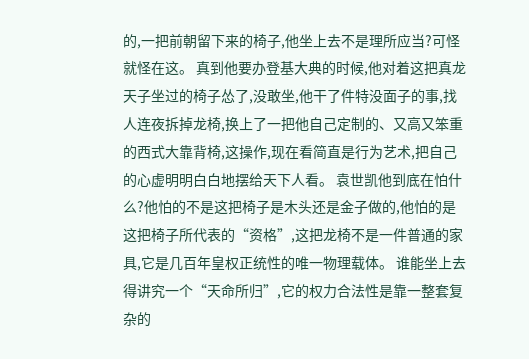的,一把前朝留下来的椅子,他坐上去不是理所应当?可怪就怪在这。 真到他要办登基大典的时候,他对着这把真龙天子坐过的椅子怂了,没敢坐,他干了件特没面子的事,找人连夜拆掉龙椅,换上了一把他自己定制的、又高又笨重的西式大靠背椅,这操作,现在看简直是行为艺术,把自己的心虚明明白白地摆给天下人看。 袁世凯他到底在怕什么?他怕的不是这把椅子是木头还是金子做的,他怕的是这把椅子所代表的“资格”,这把龙椅不是一件普通的家具,它是几百年皇权正统性的唯一物理载体。 谁能坐上去得讲究一个“天命所归”,它的权力合法性是靠一整套复杂的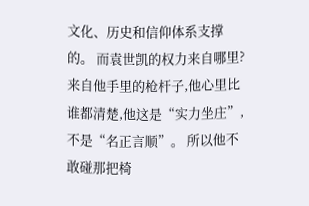文化、历史和信仰体系支撑的。 而袁世凯的权力来自哪里?来自他手里的枪杆子,他心里比谁都清楚,他这是“实力坐庄”,不是“名正言顺”。 所以他不敢碰那把椅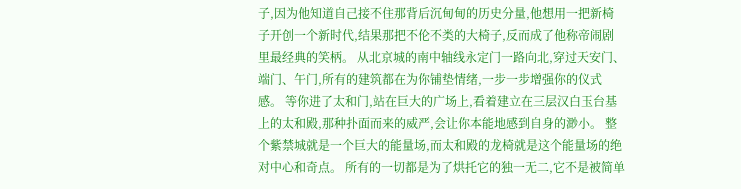子,因为他知道自己接不住那背后沉甸甸的历史分量,他想用一把新椅子开创一个新时代,结果那把不伦不类的大椅子,反而成了他称帝闹剧里最经典的笑柄。 从北京城的南中轴线永定门一路向北,穿过天安门、端门、午门,所有的建筑都在为你铺垫情绪,一步一步增强你的仪式感。 等你进了太和门,站在巨大的广场上,看着建立在三层汉白玉台基上的太和殿,那种扑面而来的威严,会让你本能地感到自身的渺小。 整个紫禁城就是一个巨大的能量场,而太和殿的龙椅就是这个能量场的绝对中心和奇点。 所有的一切都是为了烘托它的独一无二,它不是被简单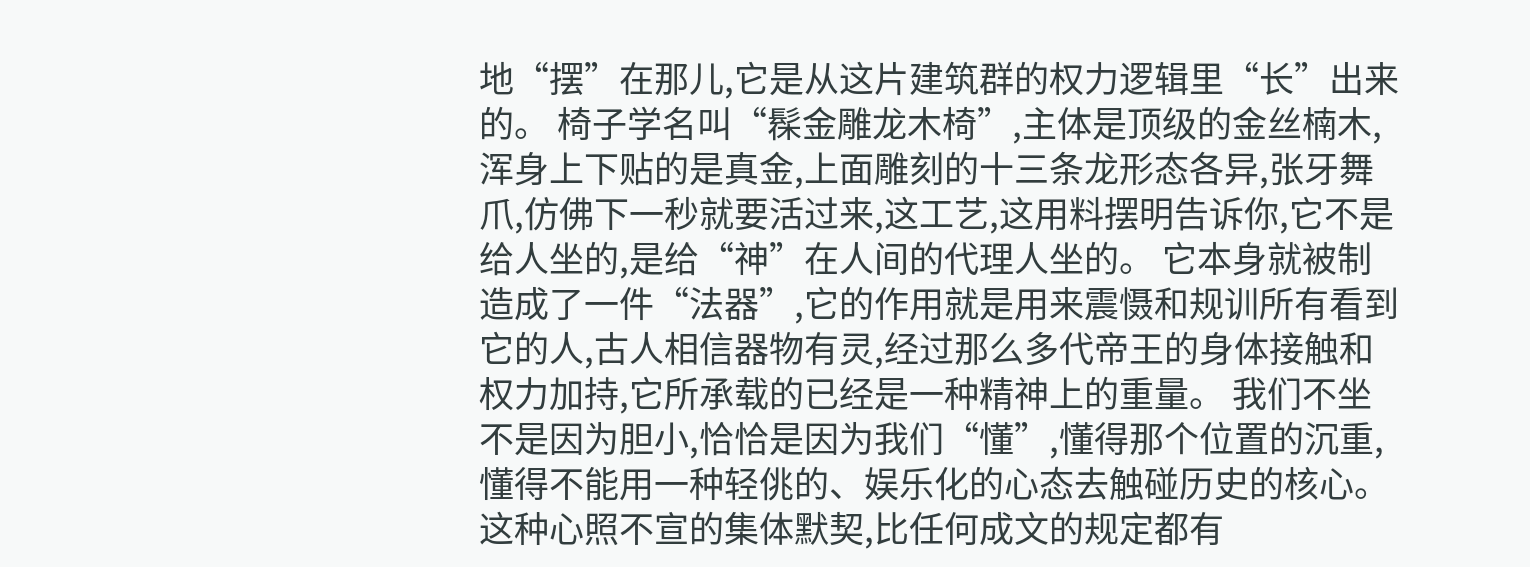地“摆”在那儿,它是从这片建筑群的权力逻辑里“长”出来的。 椅子学名叫“髹金雕龙木椅”,主体是顶级的金丝楠木,浑身上下贴的是真金,上面雕刻的十三条龙形态各异,张牙舞爪,仿佛下一秒就要活过来,这工艺,这用料摆明告诉你,它不是给人坐的,是给“神”在人间的代理人坐的。 它本身就被制造成了一件“法器”,它的作用就是用来震慑和规训所有看到它的人,古人相信器物有灵,经过那么多代帝王的身体接触和权力加持,它所承载的已经是一种精神上的重量。 我们不坐不是因为胆小,恰恰是因为我们“懂”,懂得那个位置的沉重,懂得不能用一种轻佻的、娱乐化的心态去触碰历史的核心。 这种心照不宣的集体默契,比任何成文的规定都有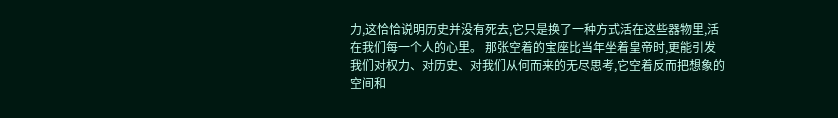力,这恰恰说明历史并没有死去,它只是换了一种方式活在这些器物里,活在我们每一个人的心里。 那张空着的宝座比当年坐着皇帝时,更能引发我们对权力、对历史、对我们从何而来的无尽思考,它空着反而把想象的空间和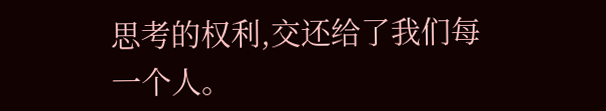思考的权利,交还给了我们每一个人。